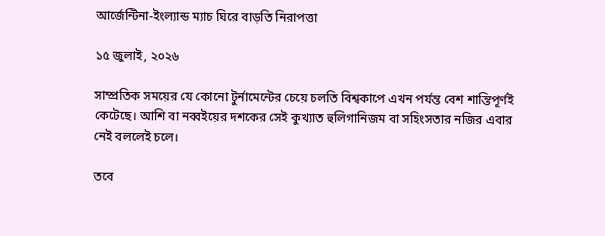আর্জেন্টিনা-ইংল্যান্ড ম্যাচ ঘিরে বাড়তি নিরাপত্তা

১৫ জুলাই, ২০২৬

সাম্প্রতিক সময়ের যে কোনো টুর্নামেন্টের চেয়ে চলতি বিশ্বকাপে এখন পর্যন্ত বেশ শান্তিপূর্ণই কেটেছে। আশি বা নব্বইয়ের দশকের সেই কুখ্যাত হুলিগানিজম বা সহিংসতার নজির এবার নেই বললেই চলে।

তবে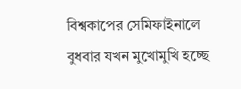বিশ্বকাপের সেমিফাইনালে বুধবার যখন মুখোমুখি হচ্ছে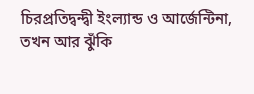চিরপ্রতিদ্বন্দ্বী ইংল্যান্ড ও আর্জেন্টিনা, তখন আর ঝুঁকি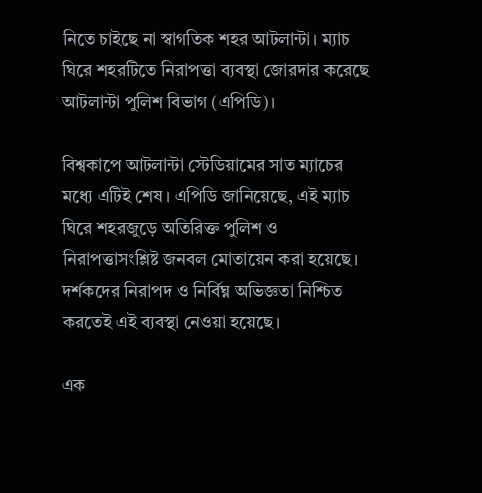নিতে চাইছে না স্বাগতিক শহর আটলান্টা। ম্যাচ ঘিরে শহরটিতে নিরাপত্তা ব্যবস্থা জোরদার করেছে আটলান্টা পুলিশ বিভাগ (এপিডি)।

বিশ্বকাপে আটলান্টা স্টেডিয়ামের সাত ম্যাচের মধ্যে এটিই শেষ। এপিডি জানিয়েছে, এই ম্যাচ ঘিরে শহরজুড়ে অতিরিক্ত পুলিশ ও নিরাপত্তাসংশ্লিষ্ট জনবল মোতায়েন করা হয়েছে। দর্শকদের নিরাপদ ও নির্বিঘ্ন অভিজ্ঞতা নিশ্চিত করতেই এই ব্যবস্থা নেওয়া হয়েছে।

এক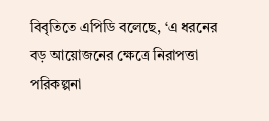বিবৃতিতে এপিডি বলেছে, ‘এ ধরনের বড় আয়োজনের ক্ষেত্রে নিরাপত্তা পরিকল্পনা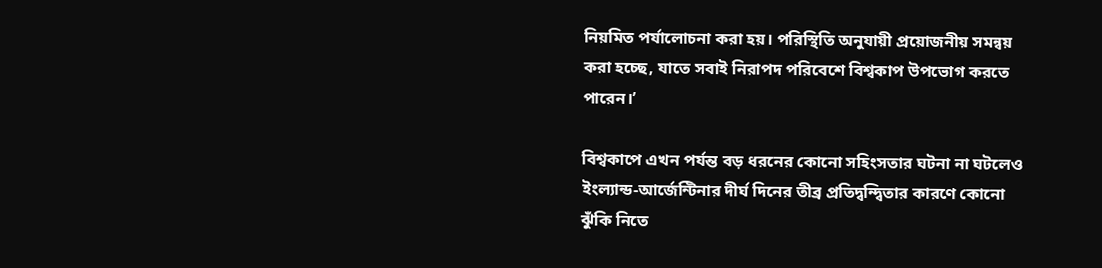নিয়মিত পর্যালোচনা করা হয়। পরিস্থিতি অনুযায়ী প্রয়োজনীয় সমন্বয় করা হচ্ছে, যাতে সবাই নিরাপদ পরিবেশে বিশ্বকাপ উপভোগ করতে পারেন।’

বিশ্বকাপে এখন পর্যন্ত বড় ধরনের কোনো সহিংসতার ঘটনা না ঘটলেও ইংল্যান্ড-আর্জেন্টিনার দীর্ঘ দিনের তীব্র প্রতিদ্বন্দ্বিতার কারণে কোনো ঝুঁকি নিতে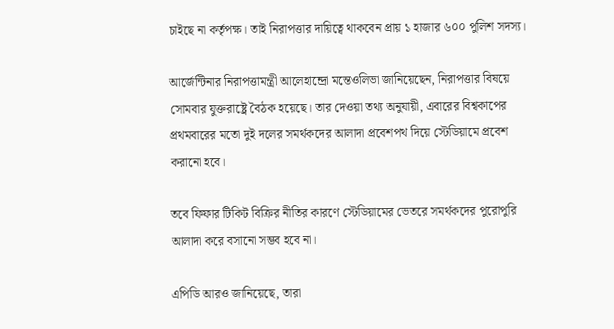চাইছে না কর্তৃপক্ষ। তাই নিরাপত্তার দায়িত্বে থাকবেন প্রায় ১ হাজার ৬০০ পুলিশ সদস্য।

আর্জেন্টিনার নিরাপত্তামন্ত্রী আলেহান্দ্রো মন্তেওলিভা জানিয়েছেন, নিরাপত্তার বিষয়ে সোমবার যুক্তরাষ্ট্রে বৈঠক হয়েছে। তার দেওয়া তথ্য অনুযায়ী, এবারের বিশ্বকাপের প্রথমবারের মতো দুই দলের সমর্থকদের আলাদা প্রবেশপথ দিয়ে স্টেডিয়ামে প্রবেশ করানো হবে।

তবে ফিফার টিকিট বিক্রির নীতির কারণে স্টেডিয়ামের ভেতরে সমর্থকদের পুরোপুরি আলাদা করে বসানো সম্ভব হবে না।

এপিডি আরও জানিয়েছে, তারা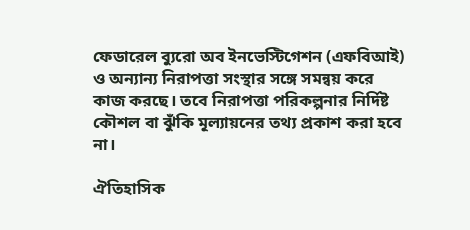ফেডারেল ব্যুরো অব ইনভেস্টিগেশন (এফবিআই) ও অন্যান্য নিরাপত্তা সংস্থার সঙ্গে সমন্বয় করে কাজ করছে। তবে নিরাপত্তা পরিকল্পনার নির্দিষ্ট কৌশল বা ঝুঁকি মূল্যায়নের তথ্য প্রকাশ করা হবে না।

ঐতিহাসিক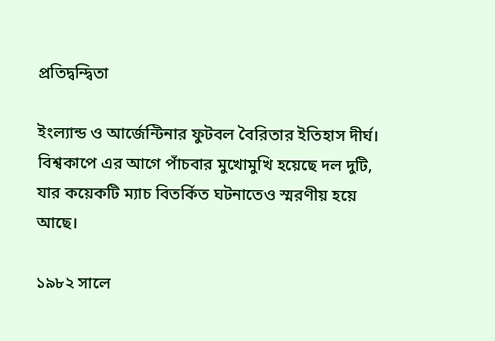প্রতিদ্বন্দ্বিতা

ইংল্যান্ড ও আর্জেন্টিনার ফুটবল বৈরিতার ইতিহাস দীর্ঘ। বিশ্বকাপে এর আগে পাঁচবার মুখোমুখি হয়েছে দল দুটি, যার কয়েকটি ম্যাচ বিতর্কিত ঘটনাতেও স্মরণীয় হয়ে আছে।

১৯৮২ সালে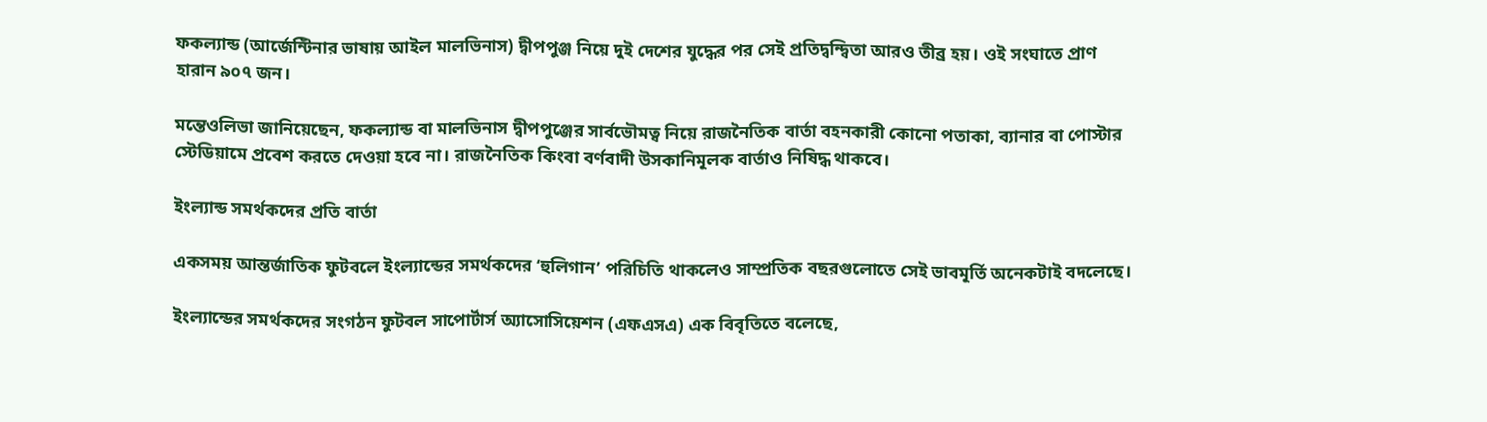ফকল্যান্ড (আর্জেন্টিনার ভাষায় আইল মালভিনাস) দ্বীপপুঞ্জ নিয়ে দুই দেশের যুদ্ধের পর সেই প্রতিদ্বন্দ্বিতা আরও তীব্র হয়। ওই সংঘাতে প্রাণ হারান ৯০৭ জন।

মন্তেওলিভা জানিয়েছেন, ফকল্যান্ড বা মালভিনাস দ্বীপপুঞ্জের সার্বভৌমত্ব নিয়ে রাজনৈতিক বার্তা বহনকারী কোনো পতাকা, ব্যানার বা পোস্টার স্টেডিয়ামে প্রবেশ করতে দেওয়া হবে না। রাজনৈতিক কিংবা বর্ণবাদী উসকানিমূলক বার্তাও নিষিদ্ধ থাকবে।

ইংল্যান্ড সমর্থকদের প্রতি বার্তা

একসময় আন্তর্জাতিক ফুটবলে ইংল্যান্ডের সমর্থকদের ‘হুলিগান’ পরিচিতি থাকলেও সাম্প্রতিক বছরগুলোতে সেই ভাবমূর্তি অনেকটাই বদলেছে।

ইংল্যান্ডের সমর্থকদের সংগঠন ফুটবল সাপোর্টার্স অ্যাসোসিয়েশন (এফএসএ) এক বিবৃতিতে বলেছে,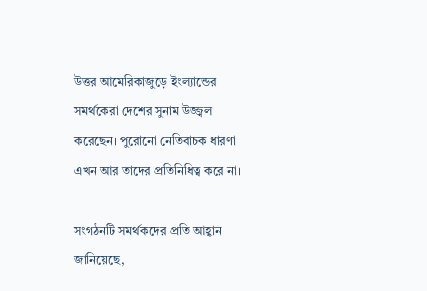উত্তর আমেরিকাজুড়ে ইংল্যান্ডের সমর্থকেরা দেশের সুনাম উজ্জ্বল করেছেন। পুরোনো নেতিবাচক ধারণা এখন আর তাদের প্রতিনিধিত্ব করে না।

সংগঠনটি সমর্থকদের প্রতি আহ্বান জানিয়েছে,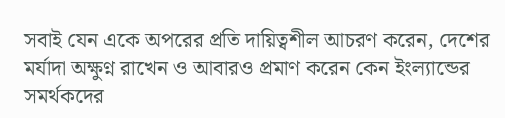সবাই যেন একে অপরের প্রতি দায়িত্বশীল আচরণ করেন, দেশের মর্যাদা অক্ষুণ্ন রাখেন ও আবারও প্রমাণ করেন কেন ইংল্যান্ডের সমর্থকদের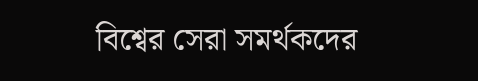বিশ্বের সেরা সমর্থকদের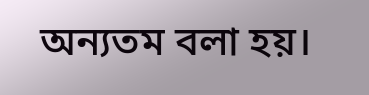অন্যতম বলা হয়।